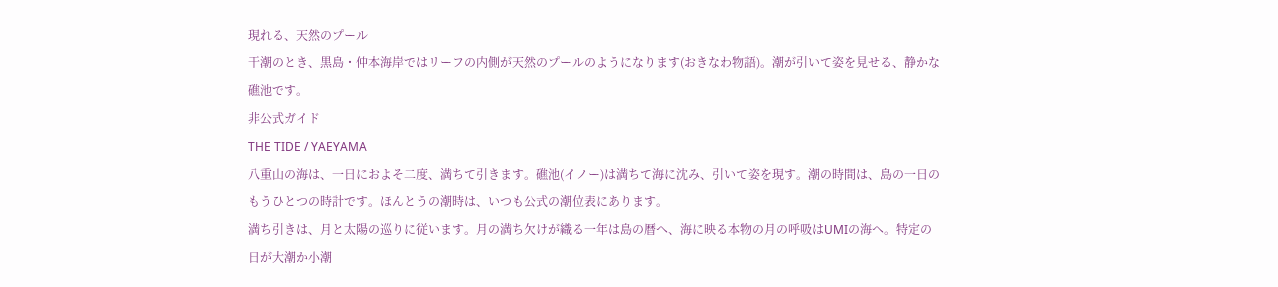現れる、天然のプール
干潮のとき、黒島・仲本海岸ではリーフの内側が天然のプールのようになります(おきなわ物語)。潮が引いて姿を見せる、静かな礁池です。
非公式ガイド
THE TIDE / YAEYAMA
八重山の海は、一日におよそ二度、満ちて引きます。礁池(イノー)は満ちて海に沈み、引いて姿を現す。潮の時間は、島の一日のもうひとつの時計です。ほんとうの潮時は、いつも公式の潮位表にあります。
満ち引きは、月と太陽の巡りに従います。月の満ち欠けが織る一年は島の暦へ、海に映る本物の月の呼吸はUMIの海へ。特定の日が大潮か小潮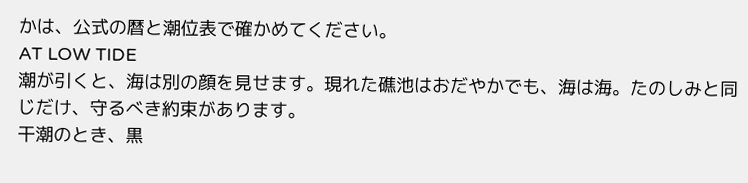かは、公式の暦と潮位表で確かめてください。
AT LOW TIDE
潮が引くと、海は別の顔を見せます。現れた礁池はおだやかでも、海は海。たのしみと同じだけ、守るべき約束があります。
干潮のとき、黒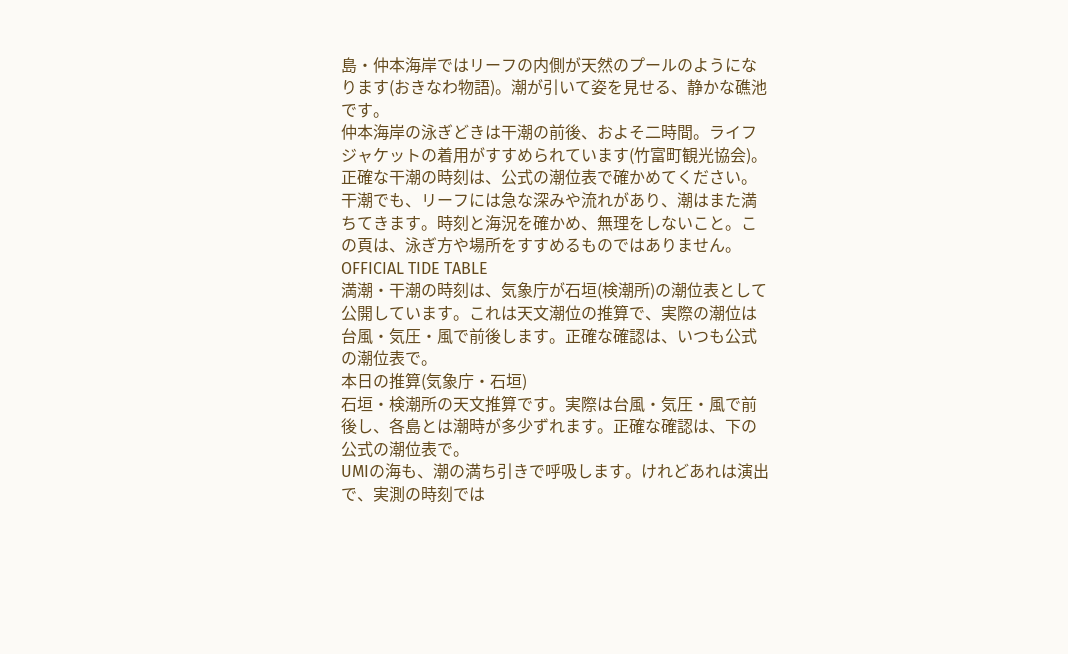島・仲本海岸ではリーフの内側が天然のプールのようになります(おきなわ物語)。潮が引いて姿を見せる、静かな礁池です。
仲本海岸の泳ぎどきは干潮の前後、およそ二時間。ライフジャケットの着用がすすめられています(竹富町観光協会)。正確な干潮の時刻は、公式の潮位表で確かめてください。
干潮でも、リーフには急な深みや流れがあり、潮はまた満ちてきます。時刻と海況を確かめ、無理をしないこと。この頁は、泳ぎ方や場所をすすめるものではありません。
OFFICIAL TIDE TABLE
満潮・干潮の時刻は、気象庁が石垣(検潮所)の潮位表として公開しています。これは天文潮位の推算で、実際の潮位は台風・気圧・風で前後します。正確な確認は、いつも公式の潮位表で。
本日の推算(気象庁・石垣)
石垣・検潮所の天文推算です。実際は台風・気圧・風で前後し、各島とは潮時が多少ずれます。正確な確認は、下の公式の潮位表で。
UMIの海も、潮の満ち引きで呼吸します。けれどあれは演出で、実測の時刻では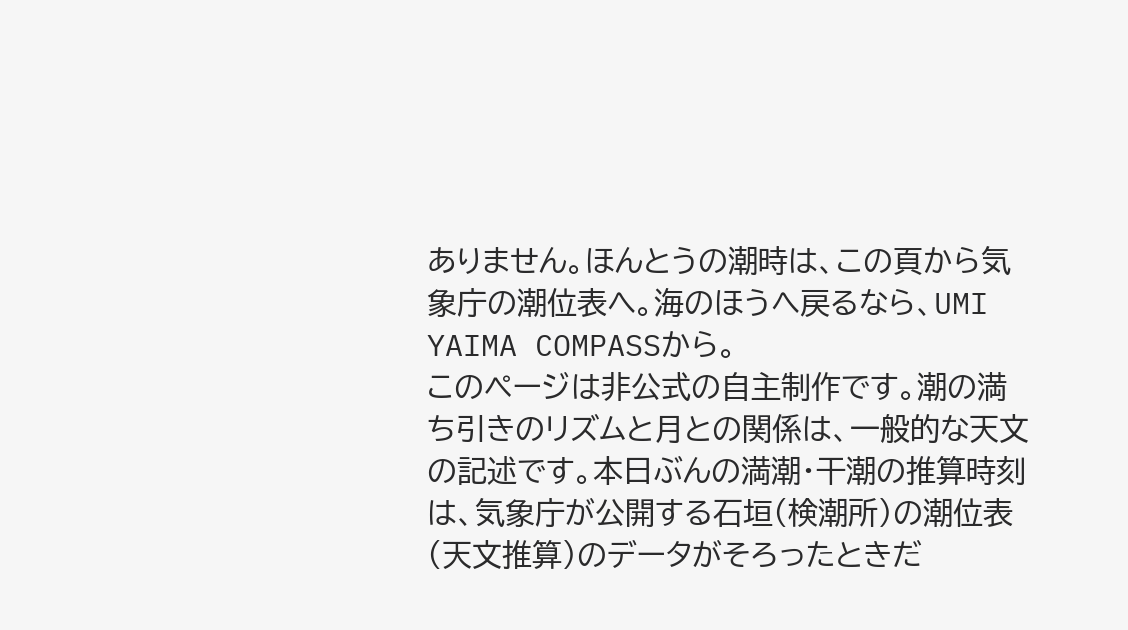ありません。ほんとうの潮時は、この頁から気象庁の潮位表へ。海のほうへ戻るなら、UMI YAIMA COMPASSから。
このページは非公式の自主制作です。潮の満ち引きのリズムと月との関係は、一般的な天文の記述です。本日ぶんの満潮・干潮の推算時刻は、気象庁が公開する石垣(検潮所)の潮位表(天文推算)のデータがそろったときだ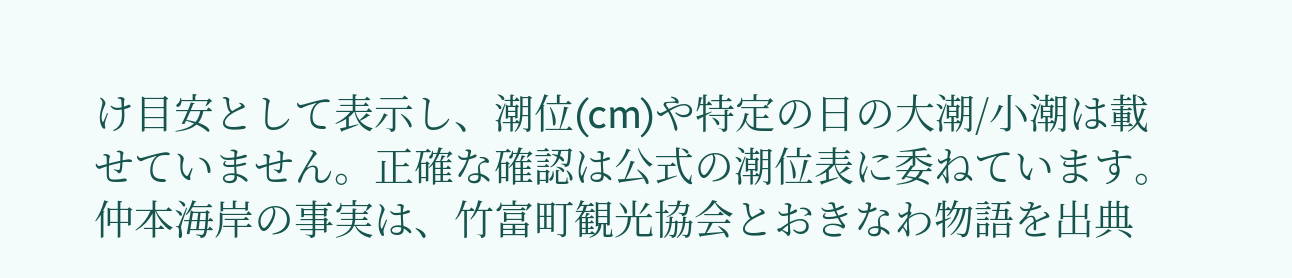け目安として表示し、潮位(cm)や特定の日の大潮/小潮は載せていません。正確な確認は公式の潮位表に委ねています。仲本海岸の事実は、竹富町観光協会とおきなわ物語を出典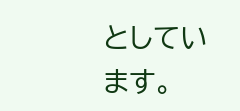としています。